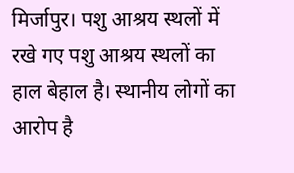मिर्जापुर। पशु आश्रय स्थलों में रखे गए पशु आश्रय स्थलों का हाल बेहाल है। स्थानीय लोगों का आरोप है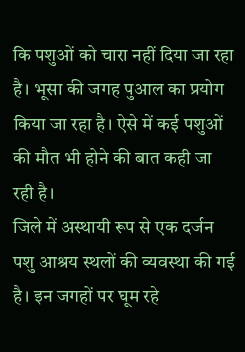कि पशुओं को चारा नहीं दिया जा रहा है। भूसा की जगह पुआल का प्रयोग किया जा रहा है। ऐसे में कई पशुओं की मौत भी होने की बात कही जा रही है।
जिले में अस्थायी रूप से एक दर्जन पशु आश्रय स्थलों की व्यवस्था की गई है। इन जगहों पर घूम रहे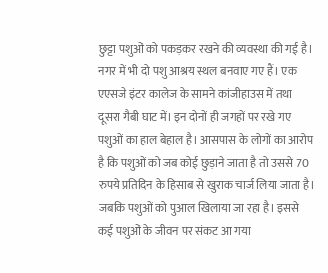छुट्टा पशुओं को पकड़कर रखने की व्यवस्था की गई है। नगर में भी दो पशु आश्रय स्थल बनवाए गए हैं। एक एएसजे इंटर कालेज के सामने कांजीहाउस में तथा दूसरा गैबी घाट में। इन दोनों ही जगहों पर रखे गए पशुओं का हाल बेहाल है। आसपास के लोगों का आरोप है कि पशुओं को जब कोई छुड़ाने जाता है तो उससे 70 रुपये प्रतिदिन के हिसाब से खुराक चार्ज लिया जाता है। जबकि पशुओं को पुआल खिलाया जा रहा है। इससे कई पशुओं के जीवन पर संकट आ गया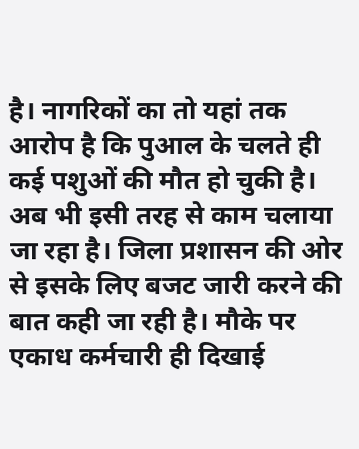है। नागरिकों का तो यहां तक आरोप है कि पुआल के चलते ही कई पशुओं की मौत हो चुकी है। अब भी इसी तरह से काम चलाया जा रहा है। जिला प्रशासन की ओर से इसके लिए बजट जारी करने की बात कही जा रही है। मौके पर एकाध कर्मचारी ही दिखाई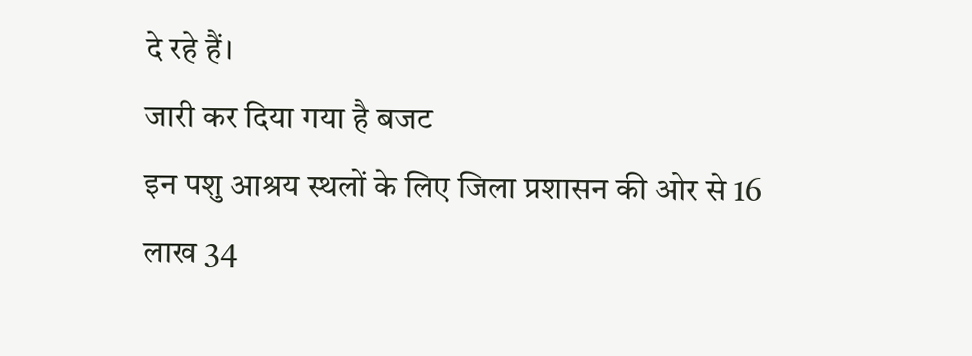दे रहे हैं।
जारी कर दिया गया है बजट
इन पशु आश्रय स्थलों के लिए जिला प्रशासन की ओर से 16 लाख 34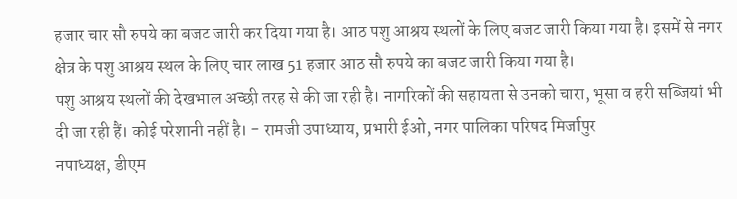हजार चार सौ रुपये का बजट जारी कर दिया गया है। आठ पशु आश्रय स्थलों के लिए बजट जारी किया गया है। इसमें से नगर क्षेत्र के पशु आश्रय स्थल के लिए चार लाख 51 हजार आठ सौ रुपये का बजट जारी किया गया है।
पशु आश्रय स्थलों की देखभाल अच्छी तरह से की जा रही है। नागरिकों की सहायता से उनको चारा, भूसा व हरी सब्जियां भी दी जा रही हैं। कोई परेशानी नहीं है। - रामजी उपाध्याय, प्रभारी ईओ, नगर पालिका परिषद मिर्जापुर
नपाध्यक्ष, डीएम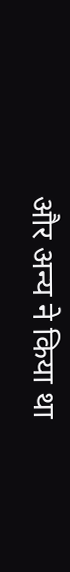और अन्य ने किया था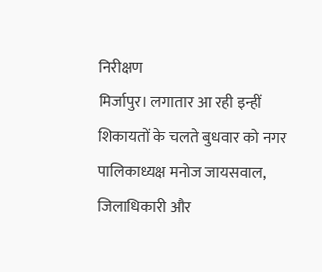निरीक्षण
मिर्जापुर। लगातार आ रही इन्हीं शिकायतों के चलते बुधवार को नगर पालिकाध्यक्ष मनोज जायसवाल, जिलाधिकारी और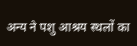अन्य ने पशु आश्रय स्थलों का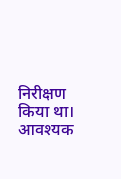निरीक्षण किया था। आवश्यक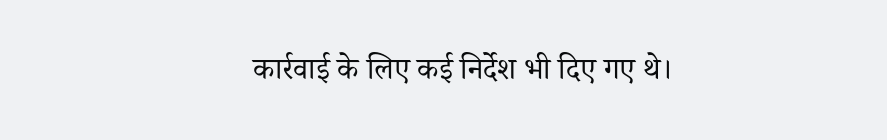कार्रवाई के लिए कई निर्देश भी दिए गए थे।